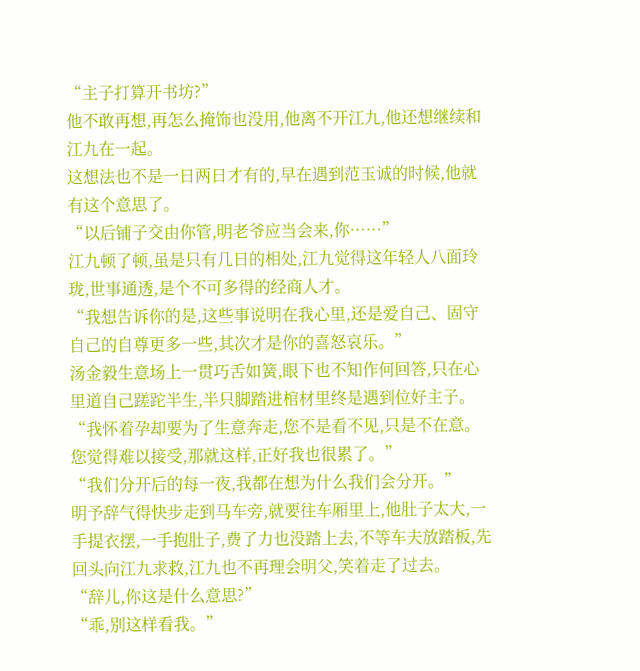“主子打算开书坊?”
他不敢再想,再怎么掩饰也没用,他离不开江九,他还想继续和江九在一起。
这想法也不是一日两日才有的,早在遇到范玉诚的时候,他就有这个意思了。
“以后铺子交由你管,明老爷应当会来,你……”
江九顿了顿,虽是只有几日的相处,江九觉得这年轻人八面玲珑,世事通透,是个不可多得的经商人才。
“我想告诉你的是,这些事说明在我心里,还是爱自己、固守自己的自尊更多一些,其次才是你的喜怒哀乐。”
汤金毅生意场上一贯巧舌如簧,眼下也不知作何回答,只在心里道自己蹉跎半生,半只脚踏进棺材里终是遇到位好主子。
“我怀着孕却要为了生意奔走,您不是看不见,只是不在意。您觉得难以接受,那就这样,正好我也很累了。”
“我们分开后的每一夜,我都在想为什么我们会分开。”
明予辞气得快步走到马车旁,就要往车厢里上,他肚子太大,一手提衣摆,一手抱肚子,费了力也没踏上去,不等车夫放踏板,先回头向江九求救,江九也不再理会明父,笑着走了过去。
“辞儿,你这是什么意思?”
“乖,别这样看我。”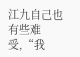江九自己也有些难受,“我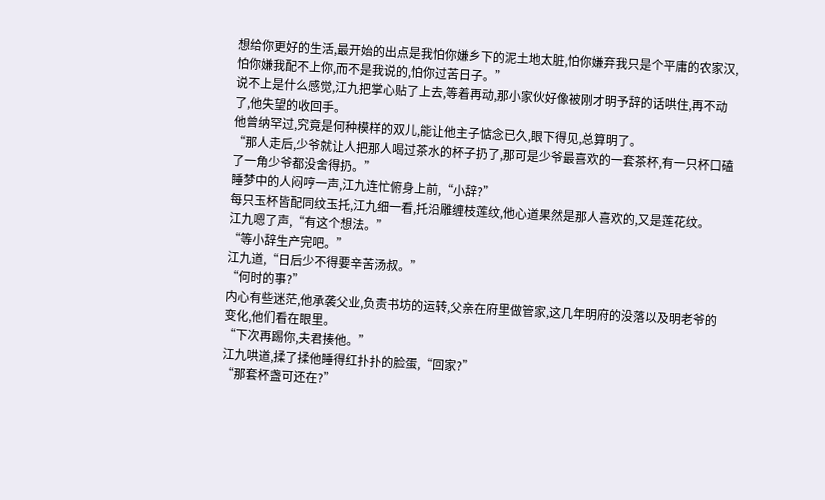想给你更好的生活,最开始的出点是我怕你嫌乡下的泥土地太脏,怕你嫌弃我只是个平庸的农家汉,怕你嫌我配不上你,而不是我说的,怕你过苦日子。”
说不上是什么感觉,江九把掌心贴了上去,等着再动,那小家伙好像被刚才明予辞的话哄住,再不动了,他失望的收回手。
他曾纳罕过,究竟是何种模样的双儿,能让他主子惦念已久,眼下得见,总算明了。
“那人走后,少爷就让人把那人喝过茶水的杯子扔了,那可是少爷最喜欢的一套茶杯,有一只杯口磕了一角少爷都没舍得扔。”
睡梦中的人闷哼一声,江九连忙俯身上前,“小辞?”
每只玉杯皆配同纹玉托,江九细一看,托沿雕缠枝莲纹,他心道果然是那人喜欢的,又是莲花纹。
江九嗯了声,“有这个想法。”
“等小辞生产完吧。”
江九道,“日后少不得要辛苦汤叔。”
“何时的事?”
内心有些迷茫,他承袭父业,负责书坊的运转,父亲在府里做管家,这几年明府的没落以及明老爷的变化,他们看在眼里。
“下次再踢你,夫君揍他。”
江九哄道,揉了揉他睡得红扑扑的脸蛋,“回家?”
“那套杯盏可还在?”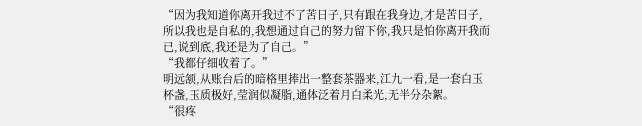“因为我知道你离开我过不了苦日子,只有跟在我身边,才是苦日子,所以我也是自私的,我想通过自己的努力留下你,我只是怕你离开我而已,说到底,我还是为了自己。”
“我都仔细收着了。”
明远颔,从账台后的暗格里捧出一整套茶器来,江九一看,是一套白玉杯盏,玉质极好,莹润似凝脂,通体泛着月白柔光,无半分杂絮。
“很疼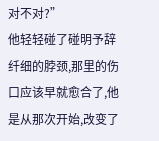对不对?”
他轻轻碰了碰明予辞纤细的脖颈,那里的伤口应该早就愈合了,他是从那次开始,改变了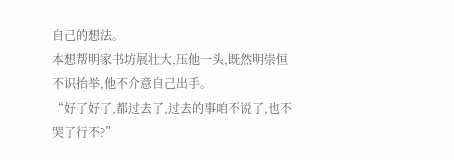自己的想法。
本想帮明家书坊展壮大,压他一头,既然明崇恒不识抬举,他不介意自己出手。
“好了好了,都过去了,过去的事咱不说了,也不哭了行不?”